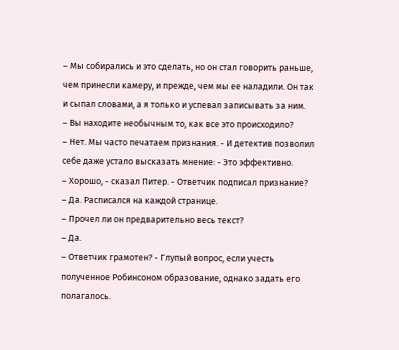– Мы собирались и это сделать, но он стал говорить раньше, чем принесли камеру, и прежде, чем мы ее наладили. Он так и сыпал словами, а я только и успевал записывать за ним.
– Вы находите необычным то, как все это происходило?
– Нет. Мы часто печатаем признания. - И детектив позволил себе даже устало высказать мнение: - Это эффективно.
– Хорошо, - сказал Питер. - Ответчик подписал признание?
– Да. Расписался на каждой странице.
– Прочел ли он предварительно весь текст?
– Да.
– Ответчик грамотен? - Глупый вопрос, если учесть полученное Робинсоном образование, однако задать его полагалось.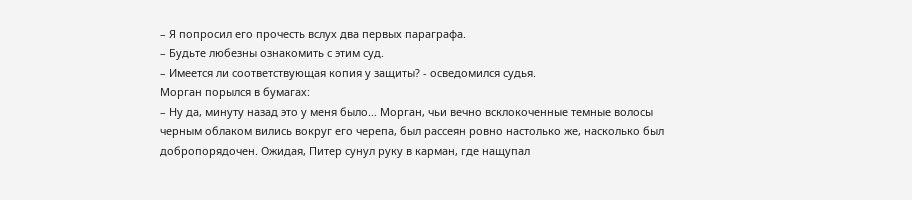– Я попросил его прочесть вслух два первых параграфа.
– Будьте любезны ознакомить с этим суд.
– Имеется ли соответствующая копия у защиты? - осведомился судья.
Морган порылся в бумагах:
– Ну да, минуту назад это у меня было… Морган, чьи вечно всклокоченные темные волосы черным облаком вились вокруг его черепа, был рассеян ровно настолько же, насколько был добропорядочен. Ожидая, Питер сунул руку в карман, где нащупал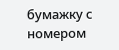бумажку с номером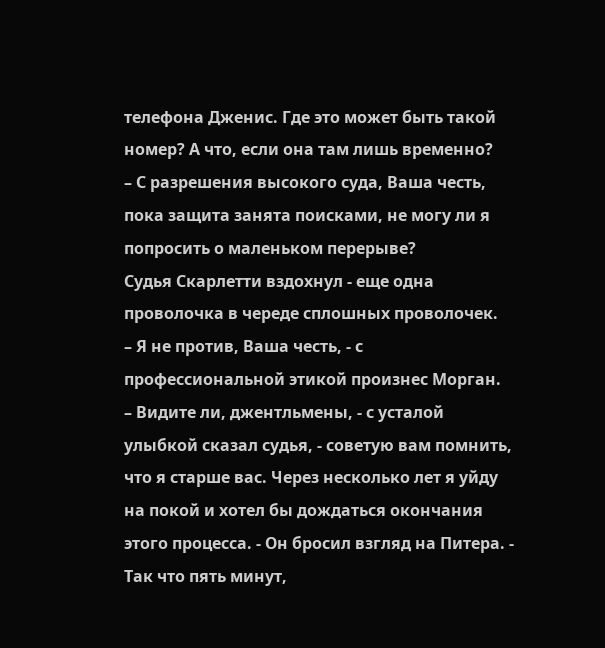телефона Дженис. Где это может быть такой номер? А что, если она там лишь временно?
– С разрешения высокого суда, Ваша честь, пока защита занята поисками, не могу ли я попросить о маленьком перерыве?
Судья Скарлетти вздохнул - еще одна проволочка в череде сплошных проволочек.
– Я не против, Ваша честь, - с профессиональной этикой произнес Морган.
– Видите ли, джентльмены, - с усталой улыбкой сказал судья, - советую вам помнить, что я старше вас. Через несколько лет я уйду на покой и хотел бы дождаться окончания этого процесса. - Он бросил взгляд на Питера. - Так что пять минут,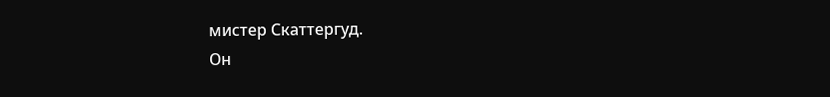мистер Скаттергуд.
Он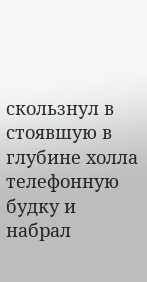скользнул в стоявшую в глубине холла телефонную будку и набрал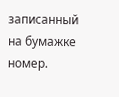записанный на бумажке номер.